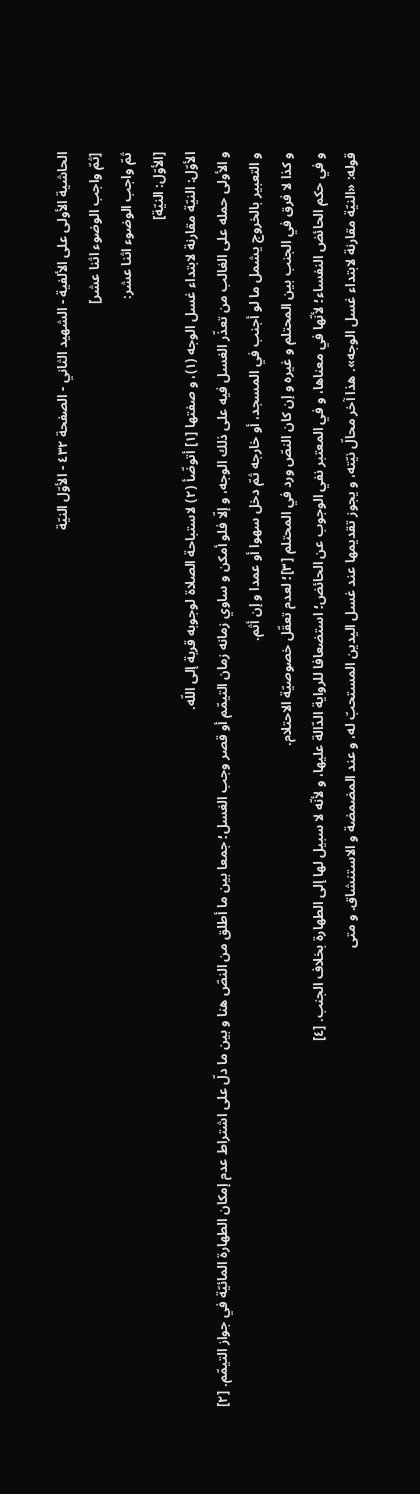الحاشية الأولى على الألفية - الشهيد الثاني - الصفحة ٤٣٢ - الأوّل النيّة
[ثمّ واجب الوضوء اثنا عشر]
ثمّ واجب الوضوء اثنا عشر:
[الأوّل: النيّة]
الأوّل: النيّة مقارنة لابتداء غسل الوجه (١)، و صفتها [١] أتوضّأ (٢) لاستباحة الصلاة لوجوبه قربة إلى اللّه.
و الأولى حمله على الغالب من تعذّر الغسل فيه على ذلك الوجه، و إلّا فلو أمكن و ساوي زمانه زمان التيمّم أو قصر وجب الغسل؛ جمعا بين ما أطلق من النصّ هنا و بين ما دلّ على اشتراط عدم إمكان الطهارة المائيّة في جواز التيمّم. [٢]
و التعبير بالخروج يشمل ما لو أجنب في المسجد، أو خارجه ثمّ دخل سهوا أو عمدا و إن أثم.
و كذا لا فرق في الجنب بين المحتلم و غيره و إن كان النصّ ورد في المحتلم [٣]؛ لعدم تعقّل خصوصيّة الاحتلام.
و في حكم الحائض النفساء؛ لأنّها في معناها، و في المعتبر نفي الوجوب عن الحائض؛ استضعافا للرواية الدّالة عليها، و لأنّه لا سبيل لها إلى الطهارة بخلاف الجنب. [٤]
قوله: «النيّة مقارنة لابتداء غسل الوجه». هذا آخر محالّ نيّته، و يجوز تقديمها عند غسل اليدين المستحبّ له، و عند المضمضة و الاستنشاق. و متى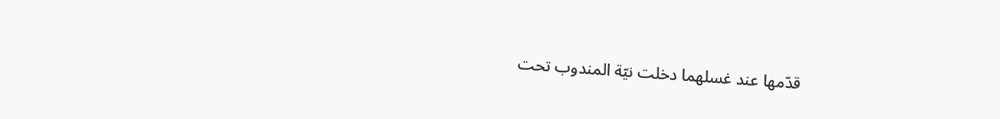قدّمها عند غسلهما دخلت نيّة المندوب تحت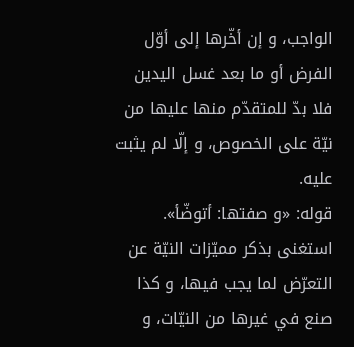الواجب، و إن أخّرها إلى أوّل الفرض أو ما بعد غسل اليدين فلا بدّ للمتقدّم منها عليها من نيّة على الخصوص، و إلّا لم يثبت عليه.
قوله: «و صفتها: أتوضّأ». استغنى بذكر مميّزات النيّة عن التعرّض لما يجب فيها، و كذا صنع في غيرها من النيّات، و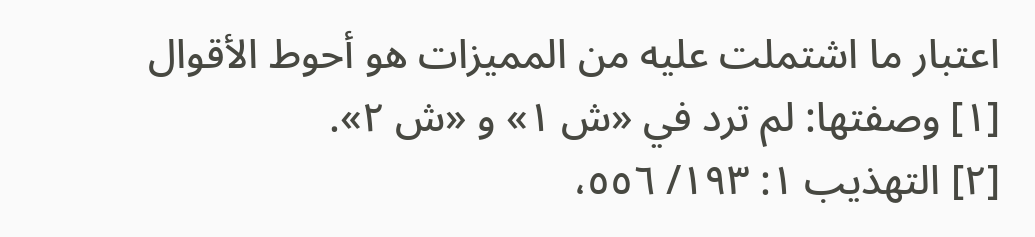اعتبار ما اشتملت عليه من المميزات هو أحوط الأقوال
[١] وصفتها: لم ترد في «ش ١» و «ش ٢».
[٢] التهذيب ١: ١٩٣/ ٥٥٦،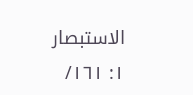الاستبصار ١: ١٦١/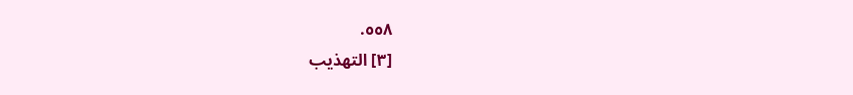٥٥٨.
[٣] التهذيب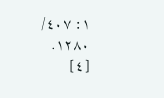١: ٤٠٧/ ١٢٨٠.
[٤]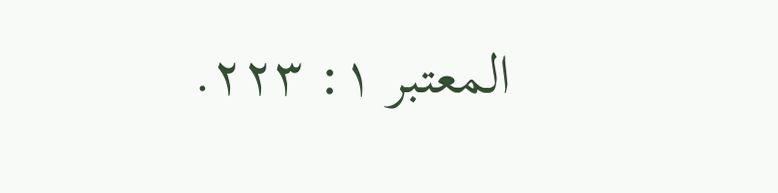المعتبر ١: ٢٢٣.